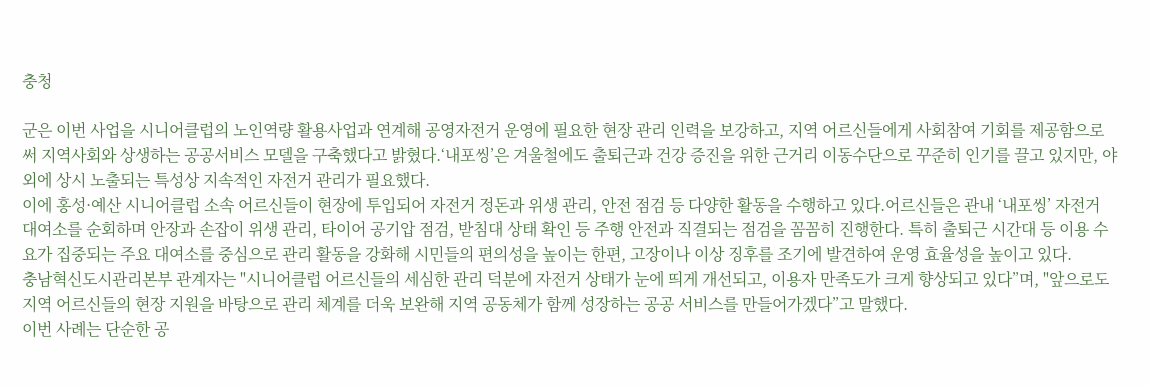충청

군은 이번 사업을 시니어클럽의 노인역량 활용사업과 연계해 공영자전거 운영에 필요한 현장 관리 인력을 보강하고, 지역 어르신들에게 사회참여 기회를 제공함으로써 지역사회와 상생하는 공공서비스 모델을 구축했다고 밝혔다.‘내포씽’은 겨울철에도 출퇴근과 건강 증진을 위한 근거리 이동수단으로 꾸준히 인기를 끌고 있지만, 야외에 상시 노출되는 특성상 지속적인 자전거 관리가 필요했다.
이에 홍성·예산 시니어클럽 소속 어르신들이 현장에 투입되어 자전거 정돈과 위생 관리, 안전 점검 등 다양한 활동을 수행하고 있다.어르신들은 관내 ‘내포씽’ 자전거 대여소를 순회하며 안장과 손잡이 위생 관리, 타이어 공기압 점검, 받침대 상태 확인 등 주행 안전과 직결되는 점검을 꼼꼼히 진행한다. 특히 출퇴근 시간대 등 이용 수요가 집중되는 주요 대여소를 중심으로 관리 활동을 강화해 시민들의 편의성을 높이는 한편, 고장이나 이상 징후를 조기에 발견하여 운영 효율성을 높이고 있다.
충남혁신도시관리본부 관계자는 "시니어클럽 어르신들의 세심한 관리 덕분에 자전거 상태가 눈에 띄게 개선되고, 이용자 만족도가 크게 향상되고 있다”며, "앞으로도 지역 어르신들의 현장 지원을 바탕으로 관리 체계를 더욱 보완해 지역 공동체가 함께 성장하는 공공 서비스를 만들어가겠다”고 말했다.
이번 사례는 단순한 공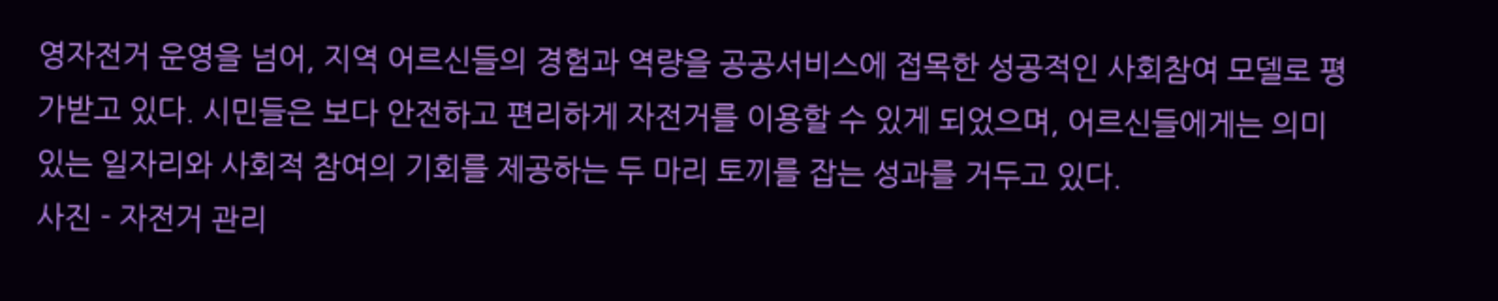영자전거 운영을 넘어, 지역 어르신들의 경험과 역량을 공공서비스에 접목한 성공적인 사회참여 모델로 평가받고 있다. 시민들은 보다 안전하고 편리하게 자전거를 이용할 수 있게 되었으며, 어르신들에게는 의미 있는 일자리와 사회적 참여의 기회를 제공하는 두 마리 토끼를 잡는 성과를 거두고 있다.
사진 - 자전거 관리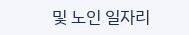및 노인 일자리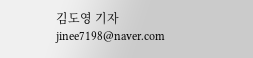김도영 기자 jinee7198@naver.com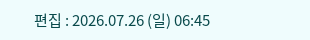편집 : 2026.07.26 (일) 06:45